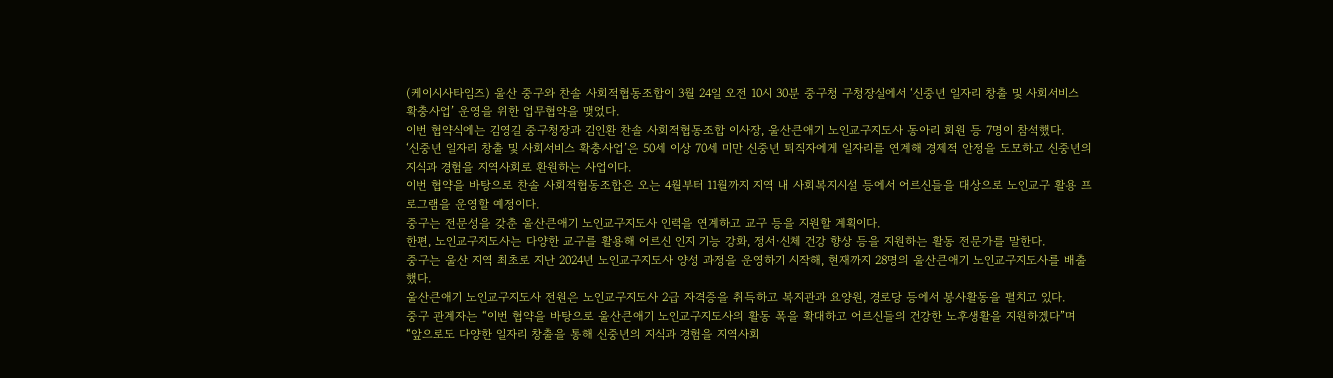(케이시사타임즈) 울산 중구와 찬솔 사회적협동조합이 3월 24일 오전 10시 30분 중구청 구청장실에서 ‘신중년 일자리 창출 및 사회서비스 확충사업’ 운영을 위한 업무협약을 맺었다.
이번 협약식에는 김영길 중구청장과 김인환 찬솔 사회적협동조합 이사장, 울산큰애기 노인교구지도사 동아리 회원 등 7명이 참석했다.
‘신중년 일자리 창출 및 사회서비스 확충사업’은 50세 이상 70세 미만 신중년 퇴직자에게 일자리를 연계해 경제적 안정을 도모하고 신중년의 지식과 경험을 지역사회로 환원하는 사업이다.
이번 협약을 바탕으로 찬솔 사회적협동조합은 오는 4월부터 11월까지 지역 내 사회복지시설 등에서 어르신들을 대상으로 노인교구 활용 프로그램을 운영할 예정이다.
중구는 전문성을 갖춘 울산큰애기 노인교구지도사 인력을 연계하고 교구 등을 지원할 계획이다.
한편, 노인교구지도사는 다양한 교구를 활용해 어르신 인지 기능 강화, 정서·신체 건강 향상 등을 지원하는 활동 전문가를 말한다.
중구는 울산 지역 최초로 지난 2024년 노인교구지도사 양성 과정을 운영하기 시작해, 현재까지 28명의 울산큰애기 노인교구지도사를 배출했다.
울산큰애기 노인교구지도사 전원은 노인교구지도사 2급 자격증을 취득하고 복지관과 요양원, 경로당 등에서 봉사활동을 펼치고 있다.
중구 관계자는 “이번 협약을 바탕으로 울산큰애기 노인교구지도사의 활동 폭을 확대하고 어르신들의 건강한 노후생활을 지원하겠다”며 “앞으로도 다양한 일자리 창출을 통해 신중년의 지식과 경험을 지역사회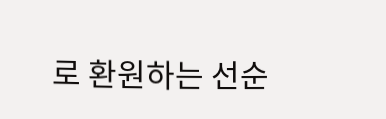로 환원하는 선순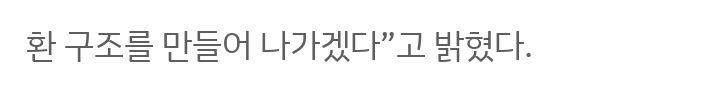환 구조를 만들어 나가겠다”고 밝혔다.